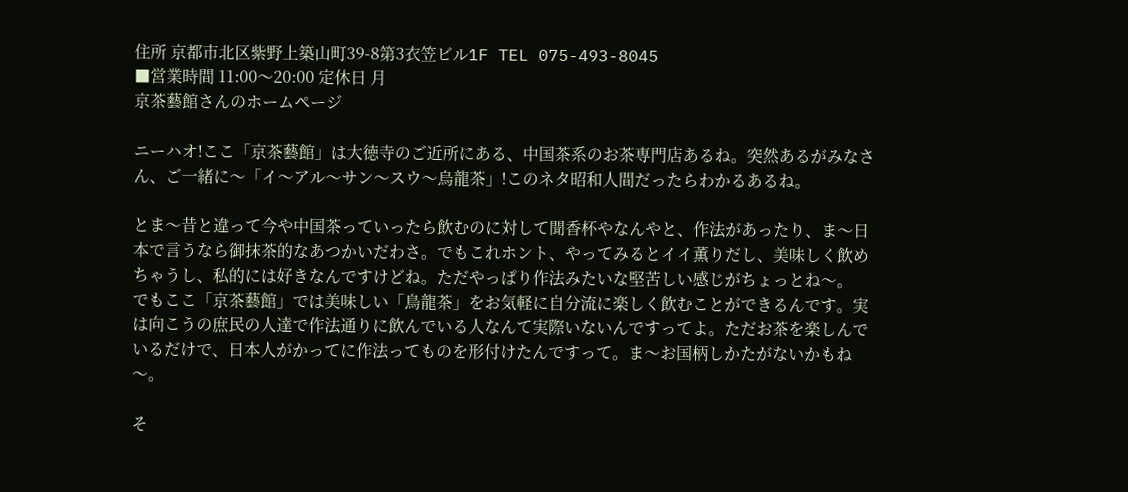住所 京都市北区紫野上築山町39-8第3衣笠ビル1F TEL 075-493-8045
■営業時間 11:00〜20:00 定休日 月
京茶藝館さんのホームページ

ニーハオ!ここ「京茶藝館」は大徳寺のご近所にある、中国茶系のお茶専門店あるね。突然あるがみなさん、ご一緒に〜「イ〜アル〜サン〜スウ〜烏龍茶」!このネタ昭和人間だったらわかるあるね。

とま〜昔と違って今や中国茶っていったら飲むのに対して聞香杯やなんやと、作法があったり、ま〜日本で言うなら御抹茶的なあつかいだわさ。でもこれホント、やってみるとイイ薫りだし、美味しく飲めちゃうし、私的には好きなんですけどね。ただやっぱり作法みたいな堅苦しい感じがちょっとね〜。
でもここ「京茶藝館」では美味しい「鳥龍茶」をお気軽に自分流に楽しく飲むことができるんです。実は向こうの庶民の人達で作法通りに飲んでいる人なんて実際いないんですってよ。ただお茶を楽しんでいるだけで、日本人がかってに作法ってものを形付けたんですって。ま〜お国柄しかたがないかもね〜。

そ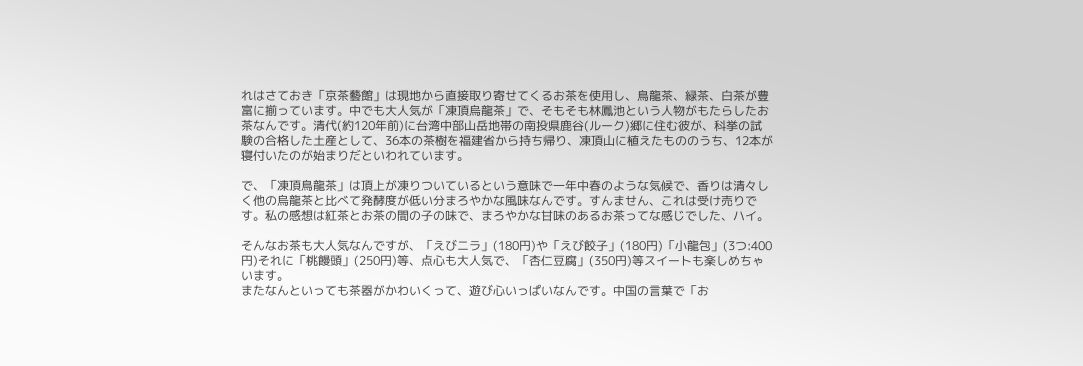れはさておき「京茶藝館」は現地から直接取り寄せてくるお茶を使用し、鳥龍茶、緑茶、白茶が豊富に揃っています。中でも大人気が「凍頂烏龍茶」で、そもそも林鳳池という人物がもたらしたお茶なんです。清代(約120年前)に台湾中部山岳地帯の南投県鹿谷(ルーク)郷に住む彼が、科挙の試験の合格した土産として、36本の茶樹を福建省から持ち帰り、凍頂山に植えたもののうち、12本が寝付いたのが始まりだといわれています。

で、「凍頂鳥龍茶」は頂上が凍りついているという意味で一年中春のような気候で、香りは清々しく他の烏龍茶と比べて発酵度が低い分まろやかな風味なんです。すんません、これは受け売りです。私の感想は紅茶とお茶の間の子の味で、まろやかな甘味のあるお茶ってな感じでした、ハイ。

そんなお茶も大人気なんですが、「えびニラ」(180円)や「えび餃子」(180円)「小龍包」(3つ:400円)それに「桃饅頭」(250円)等、点心も大人気で、「杏仁豆腐」(350円)等スイートも楽しめちゃいます。
またなんといっても茶器がかわいくって、遊び心いっぱいなんです。中国の言葉で「お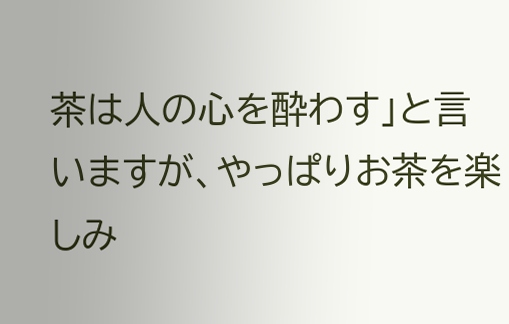茶は人の心を酔わす」と言いますが、やっぱりお茶を楽しみ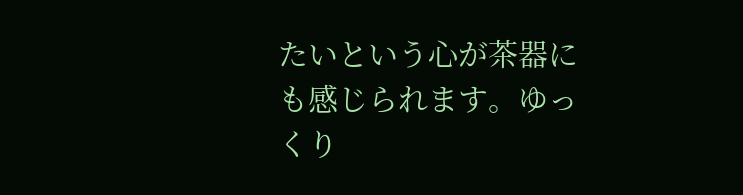たいという心が茶器にも感じられます。ゆっくり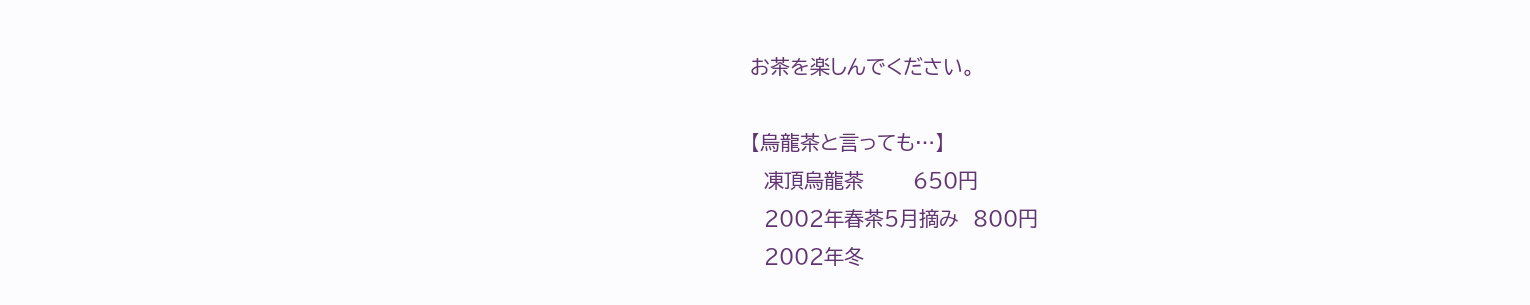お茶を楽しんでください。

【烏龍茶と言っても…】
  凍頂烏龍茶       650円
  2002年春茶5月摘み  800円
  2002年冬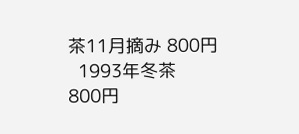茶11月摘み 800円
  1993年冬茶      800円